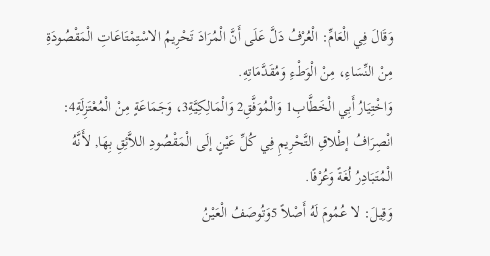وَقَالَ فِي الْعَامِّ: الْعُرْفُ دَلَّ عَلَى أَنَّ الْمُرَادَ تَحْرِيمُ الاسْتِمْتَاعَاتِ الْمَقْصُودَةِ مِنْ النِّسَاءِ، مِنْ الْوَطْءِ وَمُقَدَّمَاتِهِ.
وَاخْتِيَارُ أَبِي الْخَطَّابِ1 وَالْمُوَفَّقِ2 وَالْمَالِكِيَّةِ3، وَجَمَاعَةٍ مِنْ الْمُعْتَزِلَةِ4: انْصِرَافُ إطْلاقِ التَّحْرِيمِ فِي كُلِّ عَيْنٍ إلَى الْمَقْصُودِ اللاَّئِقِ بِهَا, لأَنَّهُ الْمُتَبَادِرُ لُغَةً وَعُرْفًا.
وَقِيلَ: لا عُمُومَ لَهُ أَصْلاً 5وَتُوصَفُ الْعَيْنُ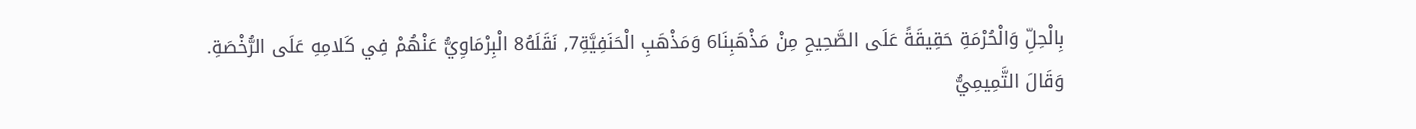بِالْحِلِّ وَالْحُرْمَةِ حَقِيقَةً عَلَى الصَّحِيحِ مِنْ مَذْهَبِنَا6 وَمَذْهَبِ الْحَنَفِيَّةِ7, نَقَلَهُ8 الْبِرْمَاوِيُّ عَنْهُمْ فِي كَلامِهِ عَلَى الرُّخْصَةِ.
وَقَالَ التَّمِيمِيُّ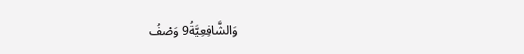وَالشَّافِعِيَّةُ9 وَصْفُ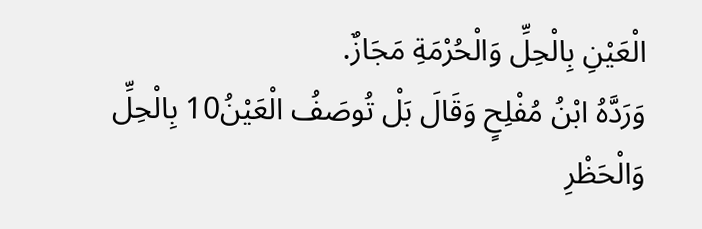الْعَيْنِ بِالْحِلِّ وَالْحُرْمَةِ مَجَازٌ.
وَرَدَّهُ ابْنُ مُفْلِحٍ وَقَالَ بَلْ تُوصَفُ الْعَيْنُ10 بِالْحِلِّ وَالْحَظْرِ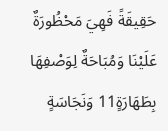حَقِيقَةً فَهِيَ مَحْظُورَةٌ عَلَيْنَا وَمُبَاحَةٌ لِوَصْفِهَا بِطَهَارَةٍ11 وَنَجَاسَةٍ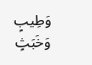وَطِيبٍ وَخَبَثٍ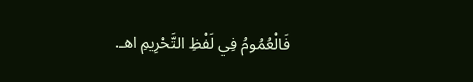فَالْعُمُومُ فِي لَفْظِ التَّحْرِيمِ اهـ.